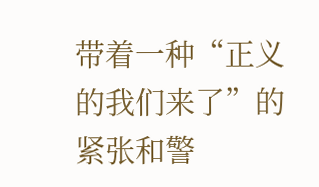带着一种“正义的我们来了”的紧张和警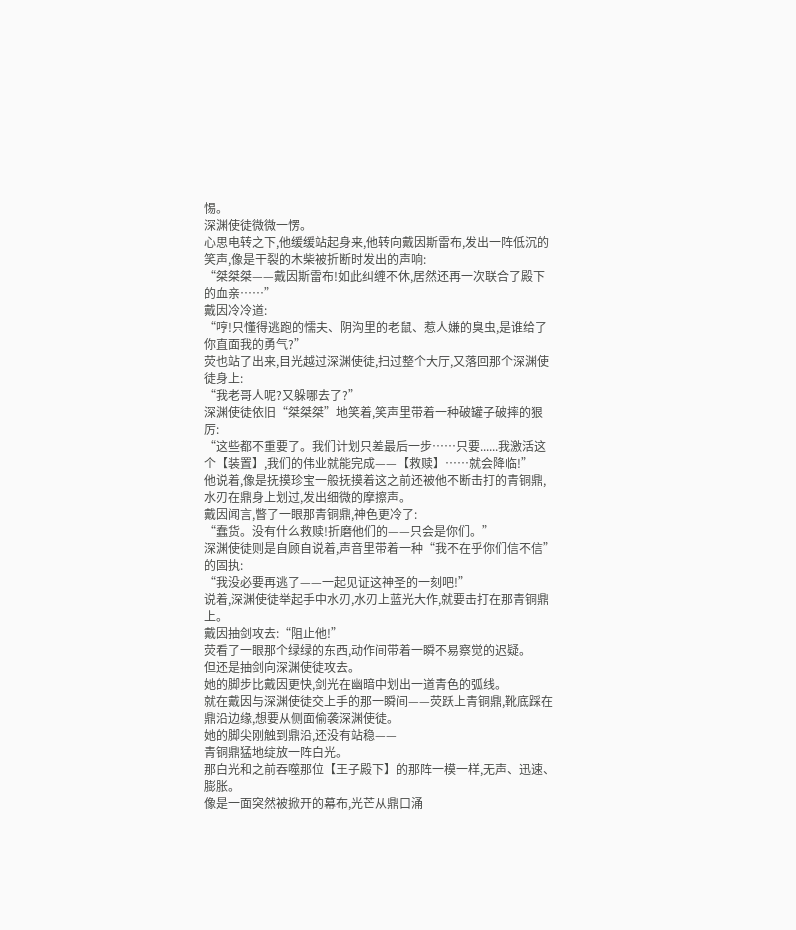惕。
深渊使徒微微一愣。
心思电转之下,他缓缓站起身来,他转向戴因斯雷布,发出一阵低沉的笑声,像是干裂的木柴被折断时发出的声响:
“桀桀桀——戴因斯雷布!如此纠缠不休,居然还再一次联合了殿下的血亲……”
戴因冷冷道:
“哼!只懂得逃跑的懦夫、阴沟里的老鼠、惹人嫌的臭虫,是谁给了你直面我的勇气?”
荧也站了出来,目光越过深渊使徒,扫过整个大厅,又落回那个深渊使徒身上:
“我老哥人呢?又躲哪去了?”
深渊使徒依旧“桀桀桀”地笑着,笑声里带着一种破罐子破摔的狠厉:
“这些都不重要了。我们计划只差最后一步……只要......我激活这个【装置】,我们的伟业就能完成——【救赎】……就会降临!”
他说着,像是抚摸珍宝一般抚摸着这之前还被他不断击打的青铜鼎,水刃在鼎身上划过,发出细微的摩擦声。
戴因闻言,瞥了一眼那青铜鼎,神色更冷了:
“蠢货。没有什么救赎!折磨他们的——只会是你们。”
深渊使徒则是自顾自说着,声音里带着一种“我不在乎你们信不信”的固执:
“我没必要再逃了——一起见证这神圣的一刻吧!”
说着,深渊使徒举起手中水刃,水刃上蓝光大作,就要击打在那青铜鼎上。
戴因抽剑攻去:“阻止他!”
荧看了一眼那个绿绿的东西,动作间带着一瞬不易察觉的迟疑。
但还是抽剑向深渊使徒攻去。
她的脚步比戴因更快,剑光在幽暗中划出一道青色的弧线。
就在戴因与深渊使徒交上手的那一瞬间——荧跃上青铜鼎,靴底踩在鼎沿边缘,想要从侧面偷袭深渊使徒。
她的脚尖刚触到鼎沿,还没有站稳——
青铜鼎猛地绽放一阵白光。
那白光和之前吞噬那位【王子殿下】的那阵一模一样,无声、迅速、膨胀。
像是一面突然被掀开的幕布,光芒从鼎口涌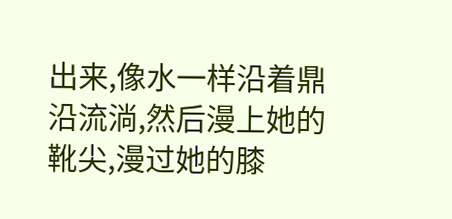出来,像水一样沿着鼎沿流淌,然后漫上她的靴尖,漫过她的膝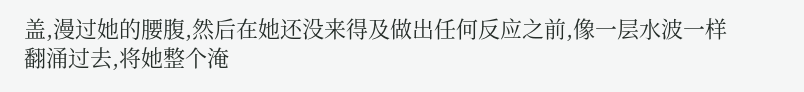盖,漫过她的腰腹,然后在她还没来得及做出任何反应之前,像一层水波一样翻涌过去,将她整个淹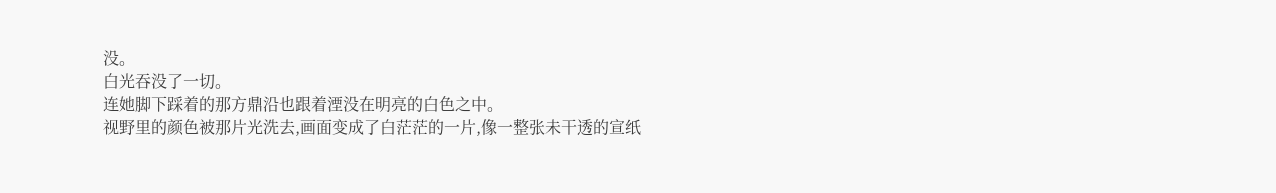没。
白光吞没了一切。
连她脚下踩着的那方鼎沿也跟着湮没在明亮的白色之中。
视野里的颜色被那片光洗去,画面变成了白茫茫的一片,像一整张未干透的宣纸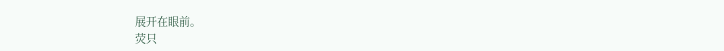展开在眼前。
荧只